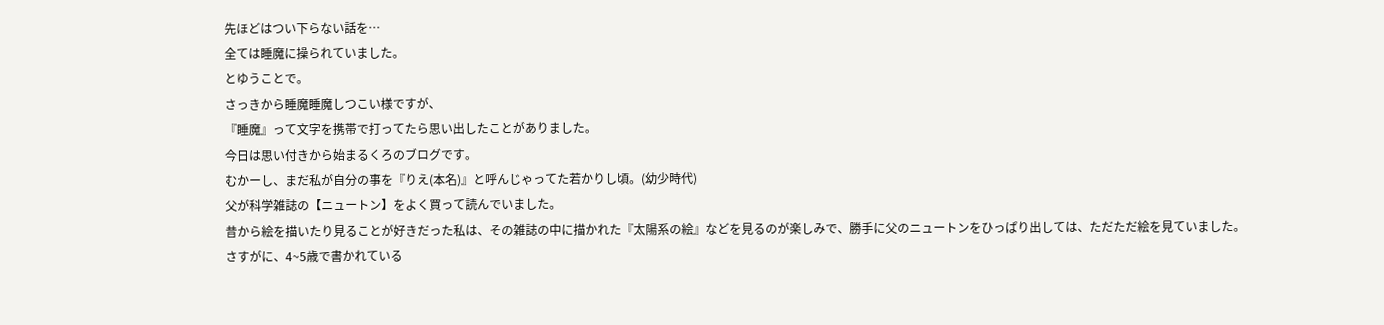先ほどはつい下らない話を…
全ては睡魔に操られていました。
とゆうことで。
さっきから睡魔睡魔しつこい様ですが、
『睡魔』って文字を携帯で打ってたら思い出したことがありました。
今日は思い付きから始まるくろのブログです。
むかーし、まだ私が自分の事を『りえ(本名)』と呼んじゃってた若かりし頃。(幼少時代)
父が科学雑誌の【ニュートン】をよく買って読んでいました。
昔から絵を描いたり見ることが好きだった私は、その雑誌の中に描かれた『太陽系の絵』などを見るのが楽しみで、勝手に父のニュートンをひっぱり出しては、ただただ絵を見ていました。
さすがに、4~5歳で書かれている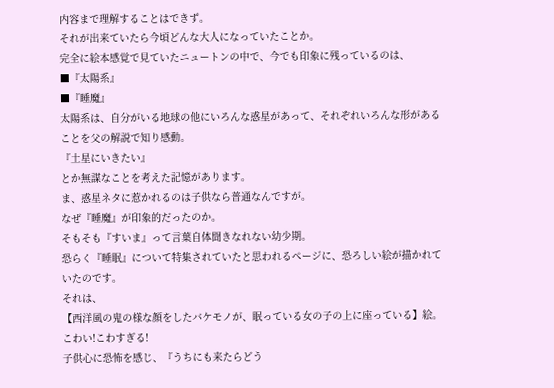内容まで理解することはできず。
それが出来ていたら今頃どんな大人になっていたことか。
完全に絵本感覚で見ていたニュートンの中で、今でも印象に残っているのは、
■『太陽系』
■『睡魔』
太陽系は、自分がいる地球の他にいろんな惑星があって、それぞれいろんな形があることを父の解説で知り感動。
『土星にいきたい』
とか無謀なことを考えた記憶があります。
ま、惑星ネタに惹かれるのは子供なら普通なんですが。
なぜ『睡魔』が印象的だったのか。
そもそも『すいま』って言葉自体聞きなれない幼少期。
恐らく『睡眠』について特集されていたと思われるページに、恐ろしい絵が描かれていたのです。
それは、
【西洋風の鬼の様な顔をしたバケモノが、眠っている女の子の上に座っている】絵。
こわい!こわすぎる!
子供心に恐怖を感じ、『うちにも来たらどう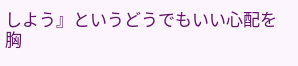しよう』というどうでもいい心配を胸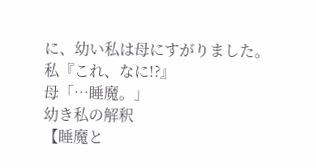に、幼い私は母にすがりました。
私『これ、なに!?』
母「…睡魔。」
幼き私の解釈
【睡魔と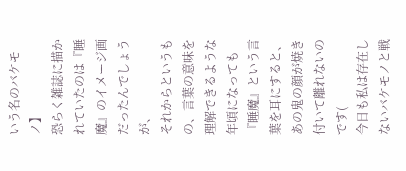いう名のバケモノ】
恐らく雑誌に描かれていたのは『睡魔』のイメージ画だったんでしょうが、
それからというもの、言葉の意味を理解できるような年頃になっても『睡魔』という言葉を耳にすると、あの鬼の顔が焼き付いて離れないのです(
今日も私は存在しないバケモノと戦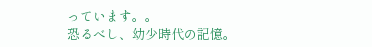っています。。
恐るべし、幼少時代の記憶。